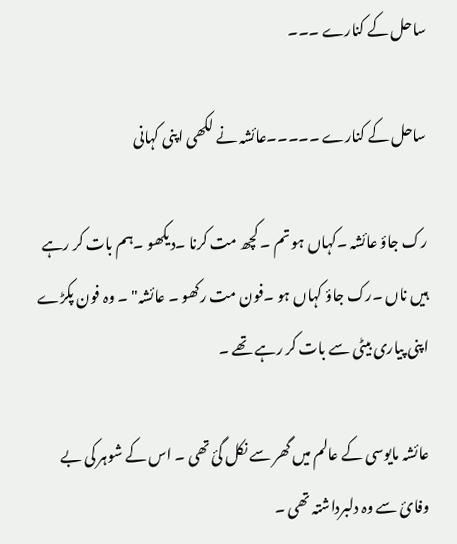ساحل کے کنارے ۔۔۔

ساحل کے کنارے ۔۔۔۔۔عائشہ نے لکھی اپنی کہانی

رک جاؤ عائشہ ۔کہاں ہو تم ۔ کچھ مت کرنا ۔دیکھو ۔ہم بات کر رہے ہیں ناں ۔رک جاؤ کہاں ہو ۔فون مت رکھو ۔ عائشہ" ۔ وہ فون پکڑے اپنی پیاری بیٹی سے بات کر رہے تھے ۔

عائشہ مایوسی کے عالم میں گھر سے نکل گئ تھی ۔ اس کے شوہر کی بے وفائ سے وہ دلبرداشتہ تھی ۔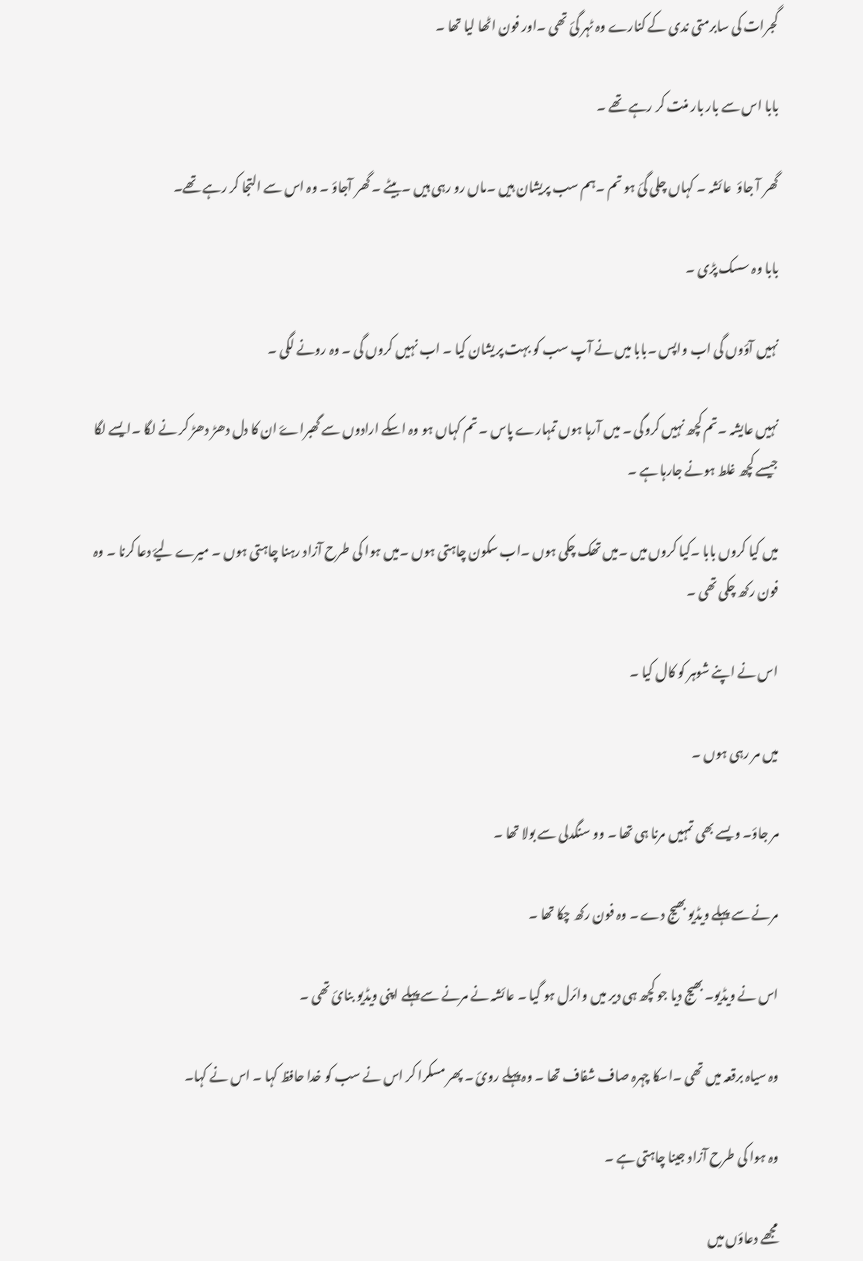گجرات کی سابرمتی ندی کے کنارے وہ ٹہر گئ تھی ۔اور فون اٹھا لیا تھا ۔

بابا اس سے بار بار منت کر رہے تھے ۔

گھر آ جاؤ  عائشہ ۔ کہاں چلی گئ ہو تم ۔ہم سب پریشان ہیں ۔ماں رو رہی ہیں ۔بیٹے ۔ گھر آجاؤ ۔ وہ اس سے التجا کر رہے تھے۔

بابا وہ سسک پڑی ۔

نہیں آؤوں گی اب واپس ۔بابا میں نے آپ سب کو بہت پریشان کیا ۔ اب نہیں کروں گی ۔ وہ رونے لگی ۔

نہیں عایشہ ۔تم کچھ نہیں کروگی ۔ میں آرہا ہوں تمہارے پاس ۔ تم کہاں ہو وہ اسکے ارادوں سے گھبراۓ ان کا دل دھڑ دھڑ کر نے لگا ۔ایسے لگا جیسے کچھ غلط ہونے جارہا ہے ۔

میں کیا کروں بابا ۔کیا کروں میں ۔میں تھک چکی ہوں ۔اب سکون چاہتی ہوں ۔میں ہوا کی طرح آزاد رہنا چاہتی ہوں ۔ میرے لیۓ دعا کرنا ۔ وہ فون رکھ چکی تھی ۔

اس نے اپنے شوہر کو کال کیا ۔

میں مر رہی ہوں ۔

مر جاؤ۔ ویسے بھی تمہیں مرنا ہی تھا ۔ وو سنگدلی سے بولا تھا ۔

مرنے سے پہلے ویڈیو بھیج دے ۔ وہ فون رکھ چکا تھا ۔

اس نے ویڈیو۔ بھیج دیا جو کچھ ہی دیر میں وائرل ہو گیا ۔ عائشہ نے مرنے سے پہلے اپنی ویڈیو بنائ تھی ۔

وہ سیاہ برقعہ میں تھی ۔اسکا چہرہ صاف شفاف تھا ۔ وہ پہلے روئ ۔ پھر مسکرا کر اس نے سب کو خدا حافظ کہا ۔ اس نے کہا۔

وہ ہوا کی طرح آزاد جینا چاہتی ہے ۔

مجھے دعاؤں میں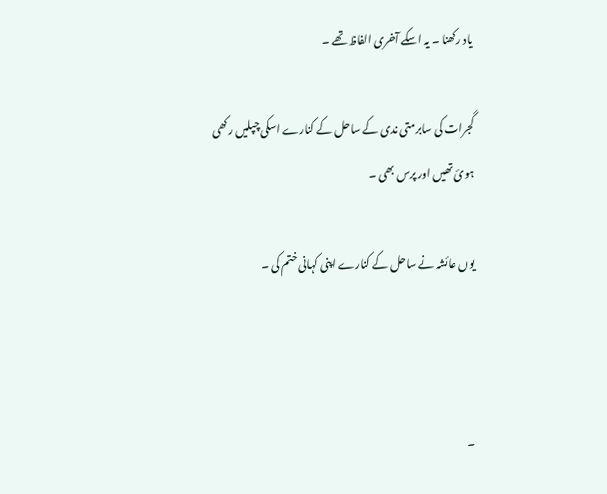یاد رکھنا ۔ یہ اسکے آخری الفاظ تھے ۔

گجرات کی سابرمتی ندی کے ساحل کے کنارے اسکی چپلیں رکھی ہوئ تھیں اور پرس بھی ۔

یوں عائشہ نے ساحل کے کنارے اپنی کہانی ختم کی ۔



۔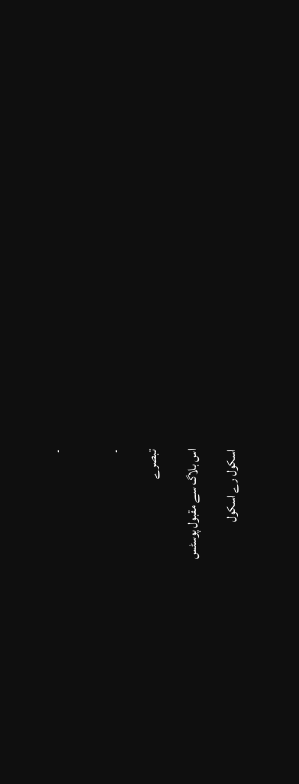۔


۔

تبصرے

اس بلاگ سے مقبول پوسٹس

اسکول رے اسکول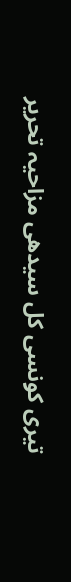تیری کونسی کل سیدھی مزاحیہ تحریر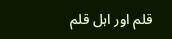قلم اور اہل قلم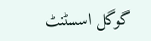گوگل اسسٹنٹ